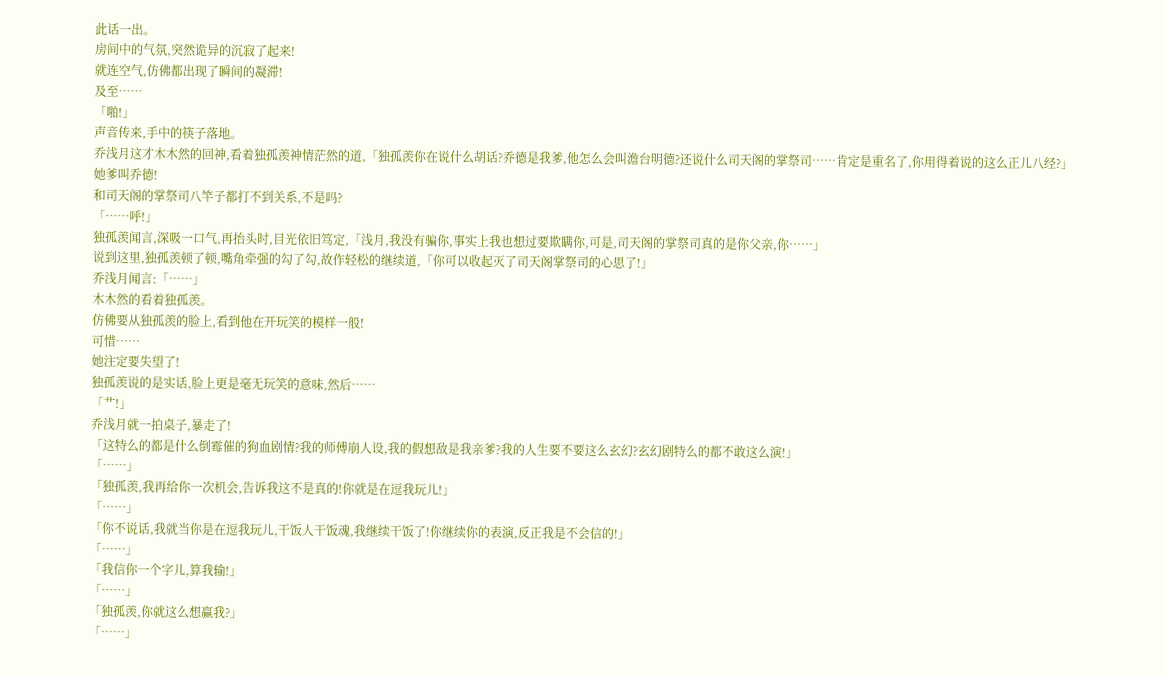此话一出。
房间中的气氛,突然诡异的沉寂了起来!
就连空气,仿佛都出现了瞬间的凝滞!
及至……
「啪!」
声音传来,手中的筷子落地。
乔浅月这才木木然的回神,看着独孤羡神情茫然的道,「独孤羡你在说什么胡话?乔德是我爹,他怎么会叫澹台明德?还说什么司天阁的掌祭司……肯定是重名了,你用得着说的这么正儿八经?」
她爹叫乔德!
和司天阁的掌祭司八竿子都打不到关系,不是吗?
「……呼!」
独孤羡闻言,深吸一口气,再抬头时,目光依旧笃定,「浅月,我没有骗你,事实上我也想过要欺瞒你,可是,司天阁的掌祭司真的是你父亲,你……」
说到这里,独孤羡顿了顿,嘴角牵强的勾了勾,故作轻松的继续道,「你可以收起灭了司天阁掌祭司的心思了!」
乔浅月闻言:「……」
木木然的看着独孤羡。
仿佛要从独孤羡的脸上,看到他在开玩笑的模样一般!
可惜……
她注定要失望了!
独孤羡说的是实话,脸上更是毫无玩笑的意味,然后……
「艹!」
乔浅月就一拍桌子,暴走了!
「这特么的都是什么倒霉催的狗血剧情?我的师傅崩人设,我的假想敌是我亲爹?我的人生要不要这么玄幻?玄幻剧特么的都不敢这么演!」
「……」
「独孤羡,我再给你一次机会,告诉我这不是真的!你就是在逗我玩儿!」
「……」
「你不说话,我就当你是在逗我玩儿,干饭人干饭魂,我继续干饭了!你继续你的表演,反正我是不会信的!」
「……」
「我信你一个字儿,算我输!」
「……」
「独孤羡,你就这么想赢我?」
「……」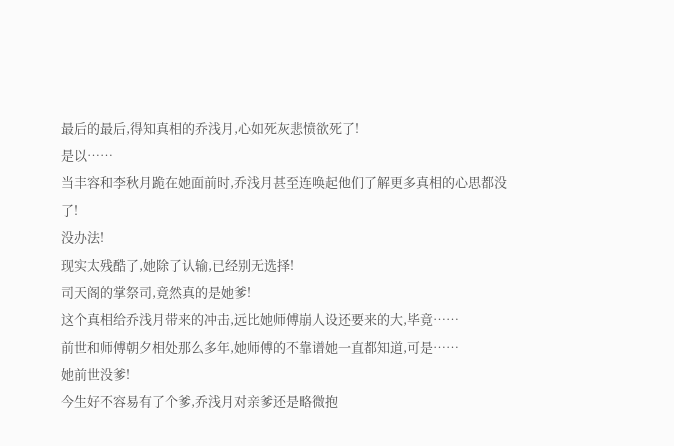最后的最后,得知真相的乔浅月,心如死灰悲愤欲死了!
是以……
当丰容和李秋月跪在她面前时,乔浅月甚至连唤起他们了解更多真相的心思都没了!
没办法!
现实太残酷了,她除了认输,已经别无选择!
司天阁的掌祭司,竟然真的是她爹!
这个真相给乔浅月带来的冲击,远比她师傅崩人设还要来的大,毕竟……
前世和师傅朝夕相处那么多年,她师傅的不靠谱她一直都知道,可是……
她前世没爹!
今生好不容易有了个爹,乔浅月对亲爹还是略微抱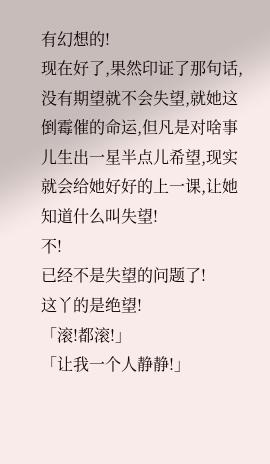有幻想的!
现在好了,果然印证了那句话,没有期望就不会失望,就她这倒霉催的命运,但凡是对啥事儿生出一星半点儿希望,现实就会给她好好的上一课,让她知道什么叫失望!
不!
已经不是失望的问题了!
这丫的是绝望!
「滚!都滚!」
「让我一个人静静!」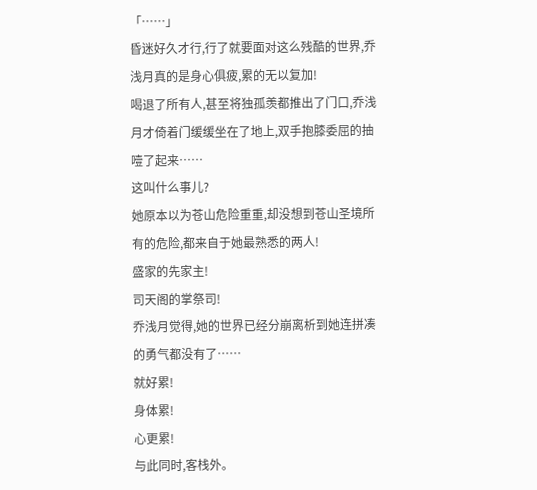「……」
昏迷好久才行,行了就要面对这么残酷的世界,乔浅月真的是身心俱疲,累的无以复加!
喝退了所有人,甚至将独孤羡都推出了门口,乔浅月才倚着门缓缓坐在了地上,双手抱膝委屈的抽噎了起来……
这叫什么事儿?
她原本以为苍山危险重重,却没想到苍山圣境所有的危险,都来自于她最熟悉的两人!
盛家的先家主!
司天阁的掌祭司!
乔浅月觉得,她的世界已经分崩离析到她连拼凑的勇气都没有了……
就好累!
身体累!
心更累!
与此同时,客栈外。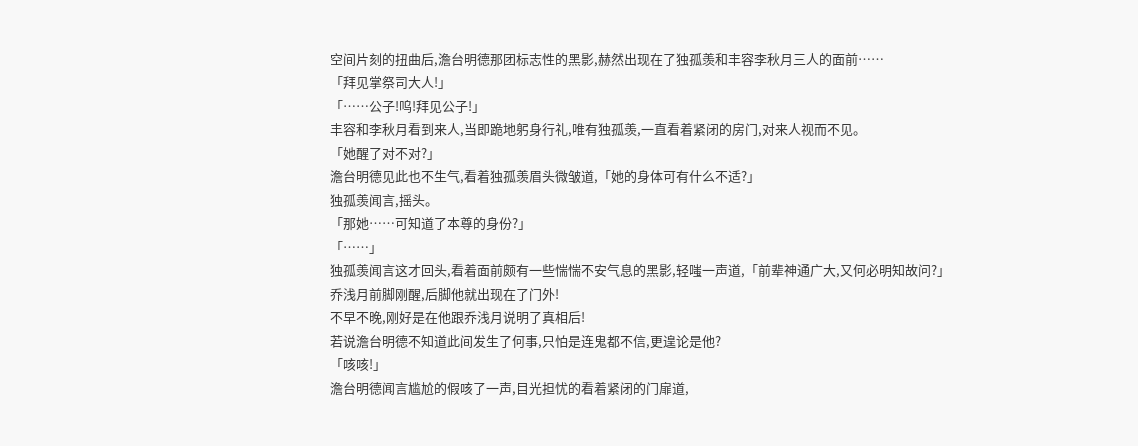空间片刻的扭曲后,澹台明德那团标志性的黑影,赫然出现在了独孤羡和丰容李秋月三人的面前……
「拜见掌祭司大人!」
「……公子!呜!拜见公子!」
丰容和李秋月看到来人,当即跪地躬身行礼,唯有独孤羡,一直看着紧闭的房门,对来人视而不见。
「她醒了对不对?」
澹台明德见此也不生气,看着独孤羡眉头微皱道,「她的身体可有什么不适?」
独孤羡闻言,摇头。
「那她……可知道了本尊的身份?」
「……」
独孤羡闻言这才回头,看着面前颇有一些惴惴不安气息的黑影,轻嗤一声道,「前辈神通广大,又何必明知故问?」
乔浅月前脚刚醒,后脚他就出现在了门外!
不早不晚,刚好是在他跟乔浅月说明了真相后!
若说澹台明德不知道此间发生了何事,只怕是连鬼都不信,更遑论是他?
「咳咳!」
澹台明德闻言尴尬的假咳了一声,目光担忧的看着紧闭的门扉道,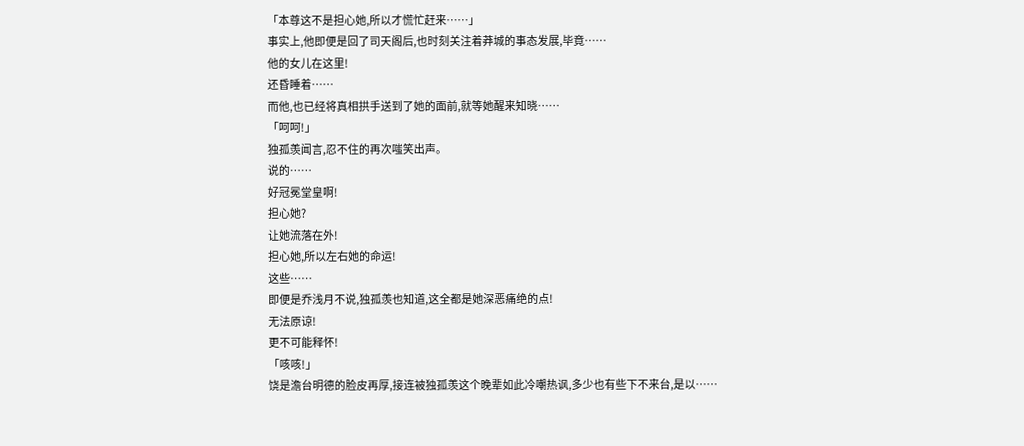「本尊这不是担心她,所以才慌忙赶来……」
事实上,他即便是回了司天阁后,也时刻关注着莽城的事态发展,毕竟……
他的女儿在这里!
还昏睡着……
而他,也已经将真相拱手送到了她的面前,就等她醒来知晓……
「呵呵!」
独孤羡闻言,忍不住的再次嗤笑出声。
说的……
好冠冕堂皇啊!
担心她?
让她流落在外!
担心她,所以左右她的命运!
这些……
即便是乔浅月不说,独孤羡也知道,这全都是她深恶痛绝的点!
无法原谅!
更不可能释怀!
「咳咳!」
饶是澹台明德的脸皮再厚,接连被独孤羡这个晚辈如此冷嘲热讽,多少也有些下不来台,是以……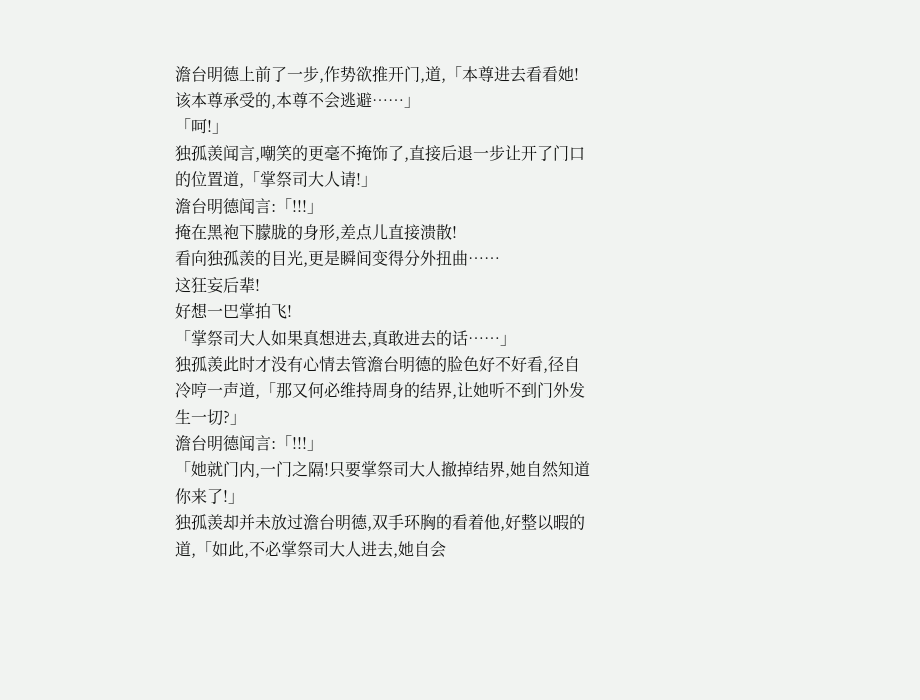澹台明德上前了一步,作势欲推开门,道,「本尊进去看看她!该本尊承受的,本尊不会逃避……」
「呵!」
独孤羡闻言,嘲笑的更毫不掩饰了,直接后退一步让开了门口的位置道,「掌祭司大人请!」
澹台明德闻言:「!!!」
掩在黑袍下朦胧的身形,差点儿直接溃散!
看向独孤羡的目光,更是瞬间变得分外扭曲……
这狂妄后辈!
好想一巴掌拍飞!
「掌祭司大人如果真想进去,真敢进去的话……」
独孤羡此时才没有心情去管澹台明德的脸色好不好看,径自冷哼一声道,「那又何必维持周身的结界,让她听不到门外发生一切?」
澹台明德闻言:「!!!」
「她就门内,一门之隔!只要掌祭司大人撤掉结界,她自然知道你来了!」
独孤羡却并未放过澹台明德,双手环胸的看着他,好整以暇的道,「如此,不必掌祭司大人进去,她自会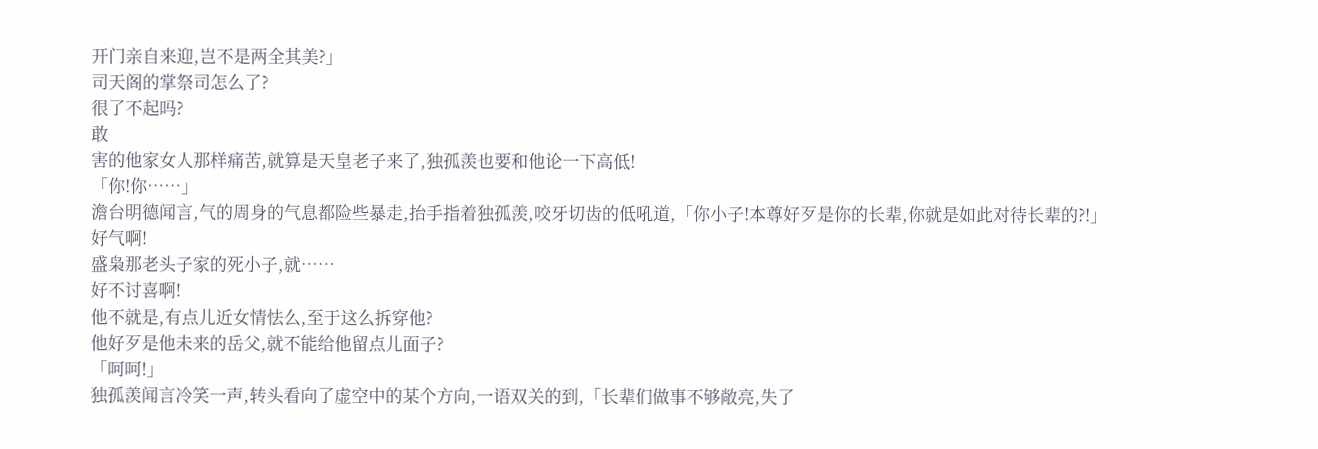开门亲自来迎,岂不是两全其美?」
司天阁的掌祭司怎么了?
很了不起吗?
敢
害的他家女人那样痛苦,就算是天皇老子来了,独孤羡也要和他论一下高低!
「你!你……」
澹台明德闻言,气的周身的气息都险些暴走,抬手指着独孤羡,咬牙切齿的低吼道,「你小子!本尊好歹是你的长辈,你就是如此对待长辈的?!」
好气啊!
盛枭那老头子家的死小子,就……
好不讨喜啊!
他不就是,有点儿近女情怯么,至于这么拆穿他?
他好歹是他未来的岳父,就不能给他留点儿面子?
「呵呵!」
独孤羡闻言冷笑一声,转头看向了虚空中的某个方向,一语双关的到,「长辈们做事不够敞亮,失了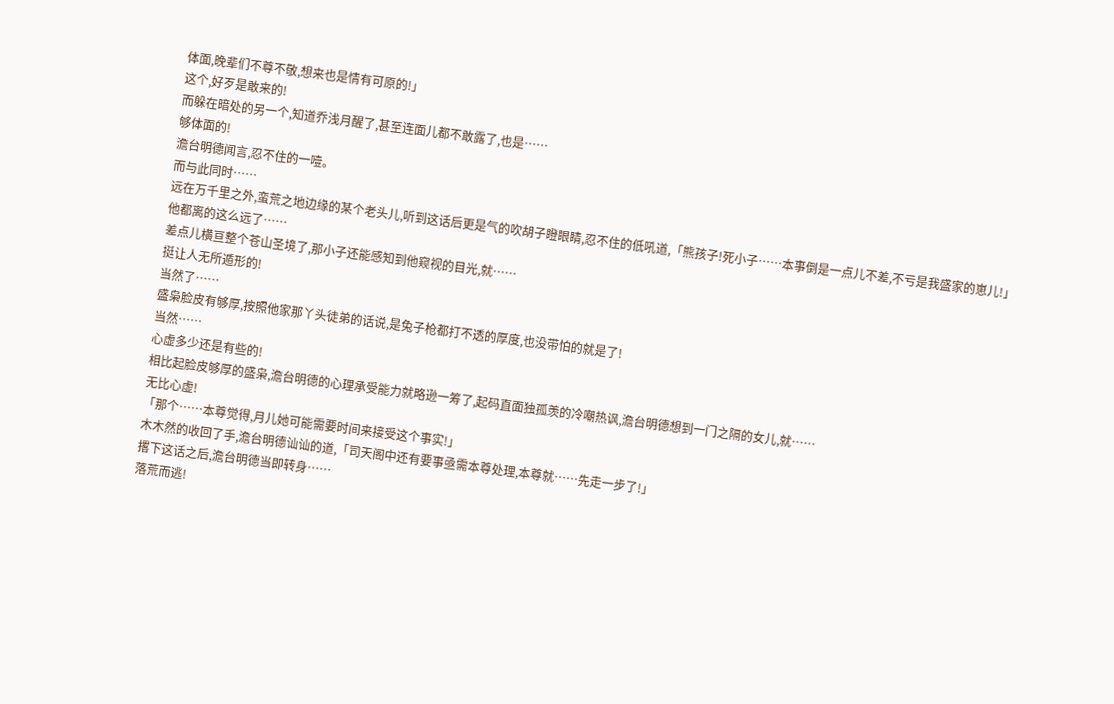体面,晚辈们不尊不敬,想来也是情有可原的!」
这个,好歹是敢来的!
而躲在暗处的另一个,知道乔浅月醒了,甚至连面儿都不敢露了,也是……
够体面的!
澹台明德闻言,忍不住的一噎。
而与此同时……
远在万千里之外,蛮荒之地边缘的某个老头儿,听到这话后更是气的吹胡子瞪眼睛,忍不住的低吼道,「熊孩子!死小子……本事倒是一点儿不差,不亏是我盛家的崽儿!」
他都离的这么远了……
差点儿横亘整个苍山圣境了,那小子还能感知到他窥视的目光,就……
挺让人无所遁形的!
当然了……
盛枭脸皮有够厚,按照他家那丫头徒弟的话说,是兔子枪都打不透的厚度,也没带怕的就是了!
当然……
心虚多少还是有些的!
相比起脸皮够厚的盛枭,澹台明德的心理承受能力就略逊一筹了,起码直面独孤羡的冷嘲热讽,澹台明德想到一门之隔的女儿,就……
无比心虚!
「那个……本尊觉得,月儿她可能需要时间来接受这个事实!」
木木然的收回了手,澹台明德讪讪的道,「司天阁中还有要事亟需本尊处理,本尊就……先走一步了!」
撂下这话之后,澹台明德当即转身……
落荒而逃!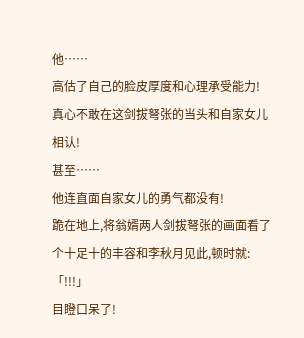他……
高估了自己的脸皮厚度和心理承受能力!
真心不敢在这剑拔弩张的当头和自家女儿相认!
甚至……
他连直面自家女儿的勇气都没有!
跪在地上,将翁婿两人剑拔弩张的画面看了个十足十的丰容和李秋月见此,顿时就:「!!!」
目瞪口呆了!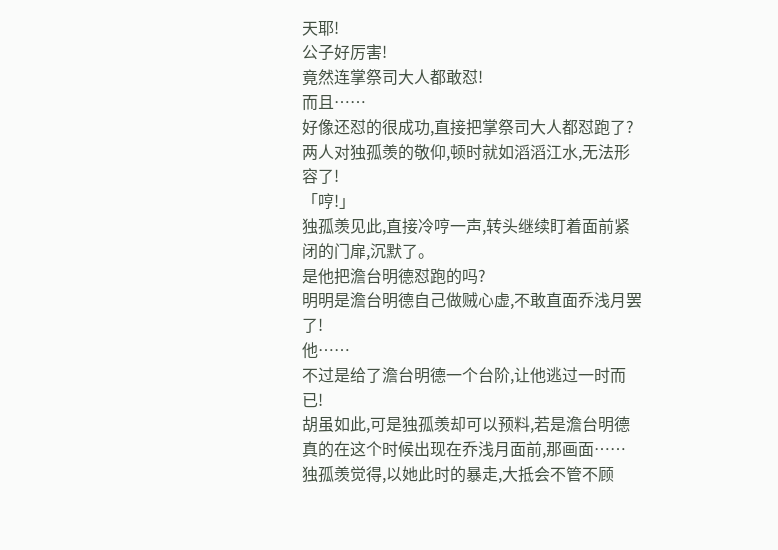天耶!
公子好厉害!
竟然连掌祭司大人都敢怼!
而且……
好像还怼的很成功,直接把掌祭司大人都怼跑了?
两人对独孤羡的敬仰,顿时就如滔滔江水,无法形容了!
「哼!」
独孤羡见此,直接冷哼一声,转头继续盯着面前紧闭的门扉,沉默了。
是他把澹台明德怼跑的吗?
明明是澹台明德自己做贼心虚,不敢直面乔浅月罢了!
他……
不过是给了澹台明德一个台阶,让他逃过一时而已!
胡虽如此,可是独孤羡却可以预料,若是澹台明德真的在这个时候出现在乔浅月面前,那画面……
独孤羡觉得,以她此时的暴走,大抵会不管不顾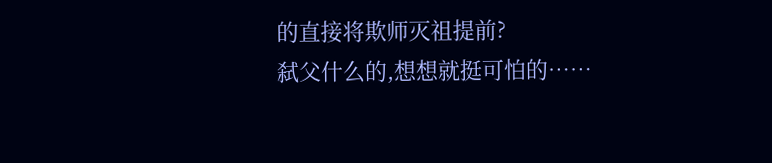的直接将欺师灭祖提前?
弑父什么的,想想就挺可怕的……